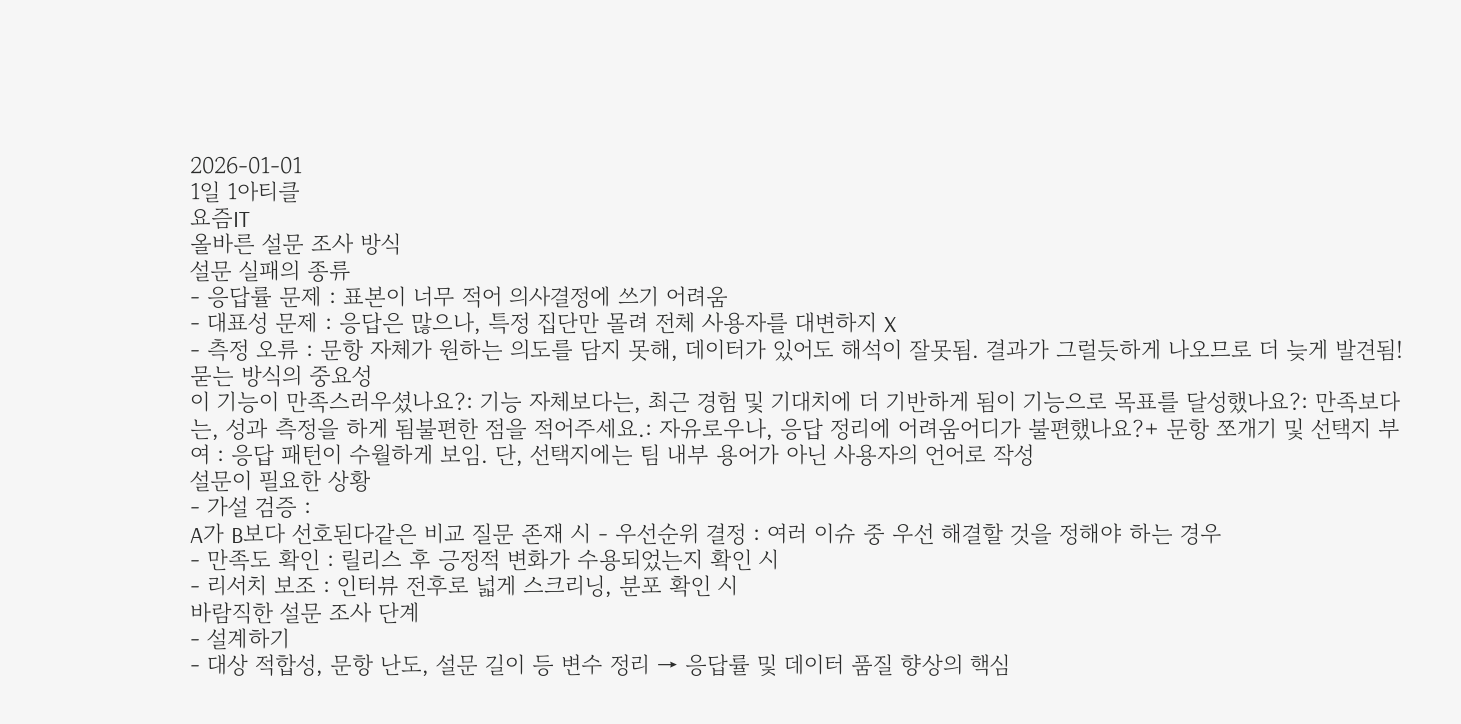2026-01-01
1일 1아티클
요즘IT
올바른 설문 조사 방식
설문 실패의 종류
- 응답률 문제 : 표본이 너무 적어 의사결정에 쓰기 어려움
- 대표성 문제 : 응답은 많으나, 특정 집단만 몰려 전체 사용자를 대변하지 X
- 측정 오류 : 문항 자체가 원하는 의도를 담지 못해, 데이터가 있어도 해석이 잘못됨. 결과가 그럴듯하게 나오므로 더 늦게 발견됨!
묻는 방식의 중요성
이 기능이 만족스러우셨나요?: 기능 자체보다는, 최근 경험 및 기대치에 더 기반하게 됨이 기능으로 목표를 달성했나요?: 만족보다는, 성과 측정을 하게 됨불편한 점을 적어주세요.: 자유로우나, 응답 정리에 어려움어디가 불편했나요?+ 문항 쪼개기 및 선택지 부여 : 응답 패턴이 수월하게 보임. 단, 선택지에는 팀 내부 용어가 아닌 사용자의 언어로 작성
설문이 필요한 상황
- 가설 검증 :
A가 B보다 선호된다같은 비교 질문 존재 시 - 우선순위 결정 : 여러 이슈 중 우선 해결할 것을 정해야 하는 경우
- 만족도 확인 : 릴리스 후 긍정적 변화가 수용되었는지 확인 시
- 리서치 보조 : 인터뷰 전후로 넓게 스크리닝, 분포 확인 시
바람직한 설문 조사 단계
- 설계하기
- 대상 적합성, 문항 난도, 설문 길이 등 변수 정리 → 응답률 및 데이터 품질 향상의 핵심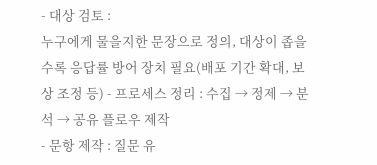- 대상 검토 :
누구에게 물을지한 문장으로 정의, 대상이 좁을수록 응답률 방어 장치 필요(배포 기간 확대, 보상 조정 등) - 프로세스 정리 : 수집 → 정제 → 분석 → 공유 플로우 제작
- 문항 제작 : 질문 유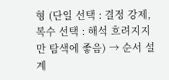형 (단일 선택 : 결정 강제, 복수 선택 : 해석 흐려지지만 탐색에 좋음) → 순서 설계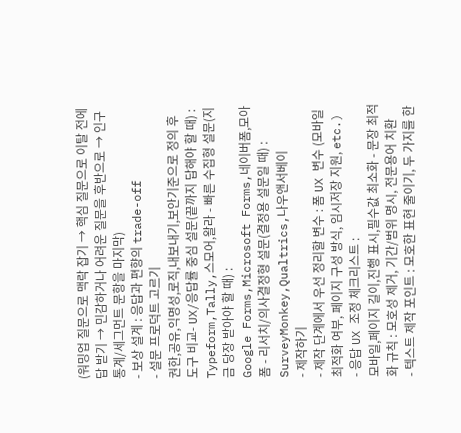(워밍업 질문으로 맥락 잡기 → 핵심 질문으로 이탈 전에 답 받기 → 민감하거나 어려운 질문을 후반으로 → 인구통계/세그먼트 문항을 마지막)
- 보상 설계 : 응답과 편향의 trade-off
- 설문 프로덕트 고르기
권한,공유,익명성,로직,내보내기,보안기준으로 정의 후 도구 비교- UX/응답률 중심 설문(끝까지 답해야 할 때) :
Typeform,Tally,스모어,왈라 - 빠른 수집형 설문(지금 당장 받아야 할 때) :
Google Forms,Microsoft Forms,네이버폼,모아폼 - 리서치/의사결정형 설문(결정용 설문일 때) :
SurveyMonkey,Qualtrics,나우앤서베이
- 제작하기
- 제작 단계에서 우선 정리할 변수 : 폼 UX 변수 (모바일 최적화 여부, 페이지 구성 방식, 임시저장 지원, etc.)
- 응답 UX 조정 체크리스트 :
모바일,페이지 길이,진행 표시,필수값 최소화 - 문장 최적화 규칙 : 모호성 제거, 기간/범위 명시, 전문용어 치환
- 텍스트 제작 포인트 : 모호한 표현 줄이기, 두 가지를 한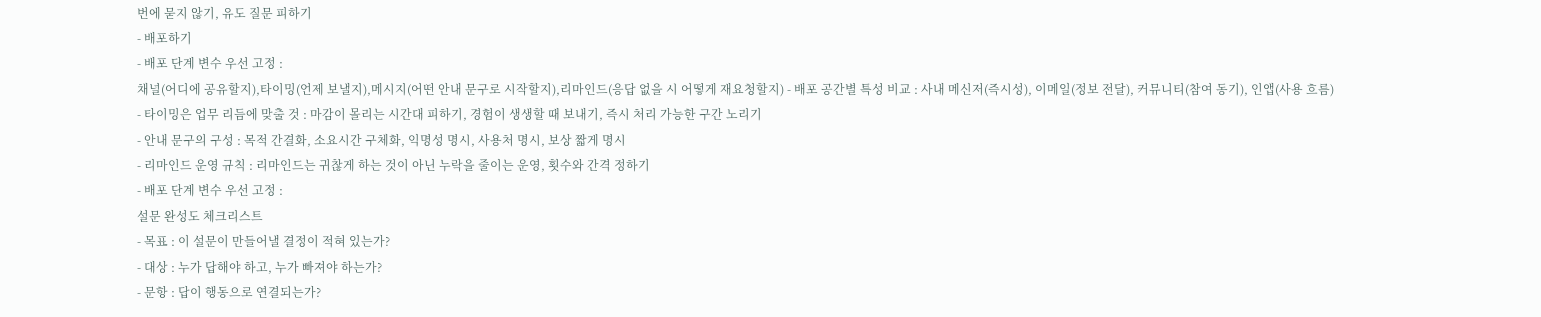번에 묻지 않기, 유도 질문 피하기
- 배포하기
- 배포 단계 변수 우선 고정 :
채널(어디에 공유할지),타이밍(언제 보낼지),메시지(어떤 안내 문구로 시작할지),리마인드(응답 없을 시 어떻게 재요청할지) - 배포 공간별 특성 비교 : 사내 메신저(즉시성), 이메일(정보 전달), 커뮤니티(참여 동기), 인앱(사용 흐름)
- 타이밍은 업무 리듬에 맞출 것 : 마감이 몰리는 시간대 피하기, 경험이 생생할 때 보내기, 즉시 처리 가능한 구간 노리기
- 안내 문구의 구성 : 목적 간결화, 소요시간 구체화, 익명성 명시, 사용처 명시, 보상 짧게 명시
- 리마인드 운영 규칙 : 리마인드는 귀찮게 하는 것이 아닌 누락을 줄이는 운영, 횟수와 간격 정하기
- 배포 단계 변수 우선 고정 :
설문 완성도 체크리스트
- 목표 : 이 설문이 만들어낼 결정이 적혀 있는가?
- 대상 : 누가 답해야 하고, 누가 빠져야 하는가?
- 문항 : 답이 행동으로 연결되는가?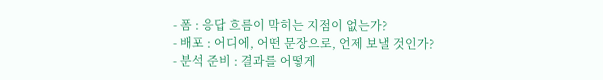- 폼 : 응답 흐름이 막히는 지점이 없는가?
- 배포 : 어디에, 어떤 문장으로, 언제 보낼 것인가?
- 분석 준비 : 결과를 어떻게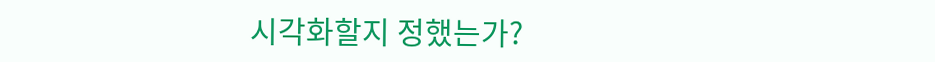시각화할지 정했는가?